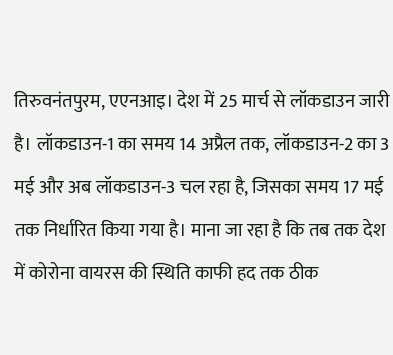तिरुवनंतपुरम, एएनआइ। देश में 25 मार्च से लॉकडाउन जारी है। लॉकडाउन-1 का समय 14 अप्रैल तक, लॉकडाउन-2 का 3 मई और अब लॉकडाउन-3 चल रहा है, जिसका समय 17 मई तक निर्धारित किया गया है। माना जा रहा है कि तब तक देश में कोरोना वायरस की स्थिति काफी हद तक ठीक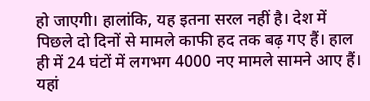हो जाएगी। हालांकि, यह इतना सरल नहीं है। देश में पिछले दो दिनों से मामले काफी हद तक बढ़ गए हैं। हाल ही में 24 घंटों में लगभग 4000 नए मामले सामने आए हैं। यहां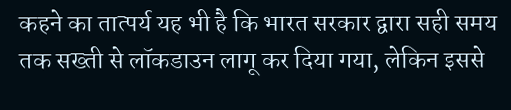कहने का तात्पर्य यह भी है कि भारत सरकार द्वारा सही समय तक सख्ती से लॉकडाउन लागू कर दिया गया, लेकिन इससे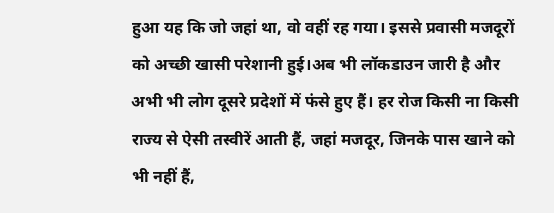हुआ यह कि जो जहां था, वो वहीं रह गया। इससे प्रवासी मजदूरों को अच्छी खासी परेशानी हुई।अब भी लॉकडाउन जारी है और अभी भी लोग दूसरे प्रदेशों में फंसे हुए हैं। हर रोज किसी ना किसी राज्य से ऐसी तस्वीरें आती हैं, जहां मजदूर, जिनके पास खाने को भी नहीं हैं,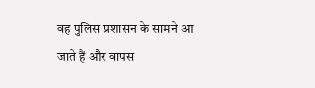वह पुलिस प्रशासन के सामने आ जाते हैं और वापस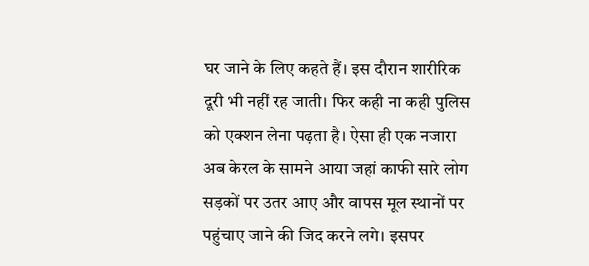घर जाने के लिए कहते हैं। इस दौरान शारीरिक दूरी भी नहीं रह जाती। फिर कही ना कही पुलिस को एक्शन लेना पढ़ता है। ऐसा ही एक नजारा अब केरल के सामने आया जहां काफी सारे लोग सड़कों पर उतर आए और वापस मूल स्थानों पर पहुंचाए जाने की जिद करने लगे। इसपर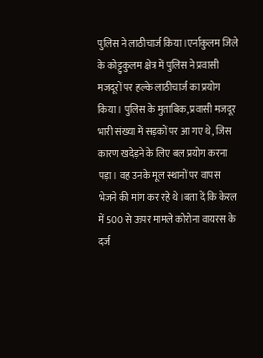पुलिस ने लाठीचार्ज किया।एर्नाकुलम जिले के कोट्टुकुलम क्षेत्र में पुलिस ने प्रवासी मजदूरों पर हल्के लाठीचार्ज का प्रयोग किया। पुलिस के मुताबिक, प्रवासी मजदूर भारी संख्या में सड़कों पर आ गए थे, जिस कारण खदेड़ने के लिए बल प्रयोग करना पड़ा। वह उनके मूल स्थानों पर वापस भेजने की मांग कर रहे थे।बता दें कि केरल में 500 से ऊपर मामले कोरोना वायरस के दर्ज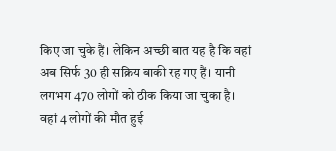किए जा चुके हैं। लेकिन अच्छी बात यह है कि वहां अब सिर्फ 30 ही सक्रिय बाकी रह गए हैं। यानी लगभग 470 लोगों को ठीक किया जा चुका है। वहां 4 लोगों की मौत हुई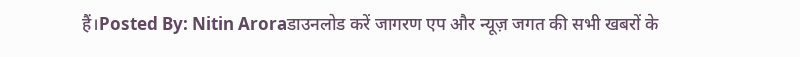हैं।Posted By: Nitin Aroraडाउनलोड करें जागरण एप और न्यूज़ जगत की सभी खबरों के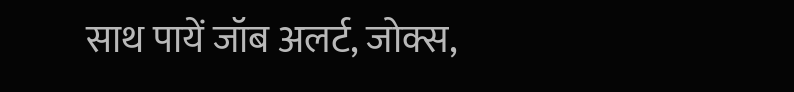साथ पायें जॉब अलर्ट, जोक्स,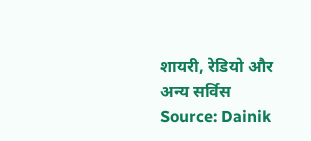शायरी, रेडियो और अन्य सर्विस
Source: Dainik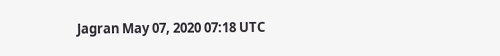Jagran May 07, 2020 07:18 UTC